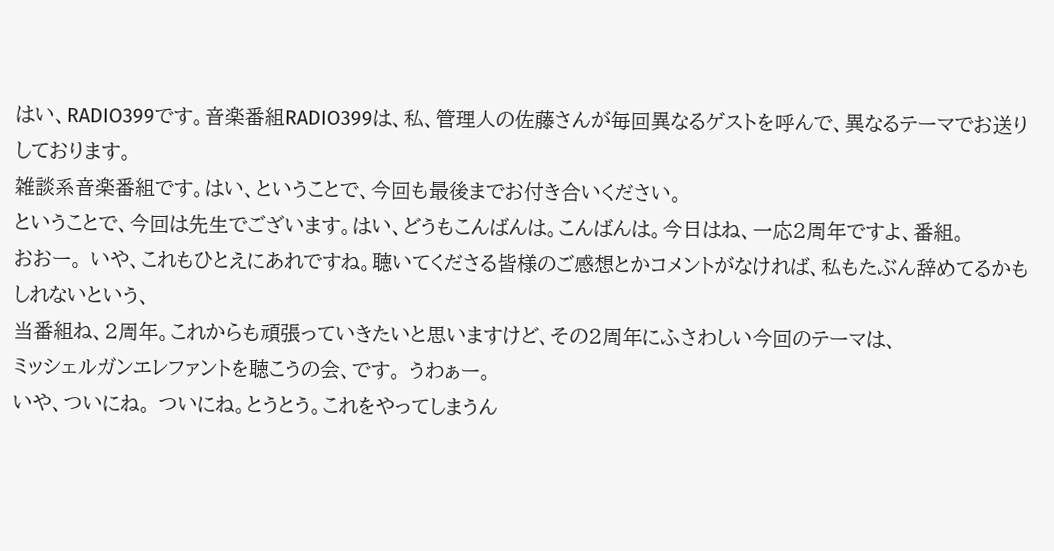はい、RADIO399です。音楽番組RADIO399は、私、管理人の佐藤さんが毎回異なるゲストを呼んで、異なるテーマでお送りしております。
雑談系音楽番組です。はい、ということで、今回も最後までお付き合いください。
ということで、今回は先生でございます。はい、どうもこんばんは。こんばんは。今日はね、一応2周年ですよ、番組。
おおー。 いや、これもひとえにあれですね。聴いてくださる皆様のご感想とかコメントがなければ、私もたぶん辞めてるかもしれないという、
当番組ね、2周年。これからも頑張っていきたいと思いますけど、その2周年にふさわしい今回のテーマは、
ミッシェルガンエレファントを聴こうの会、です。 うわぁー。
いや、ついにね。 ついにね。とうとう。これをやってしまうん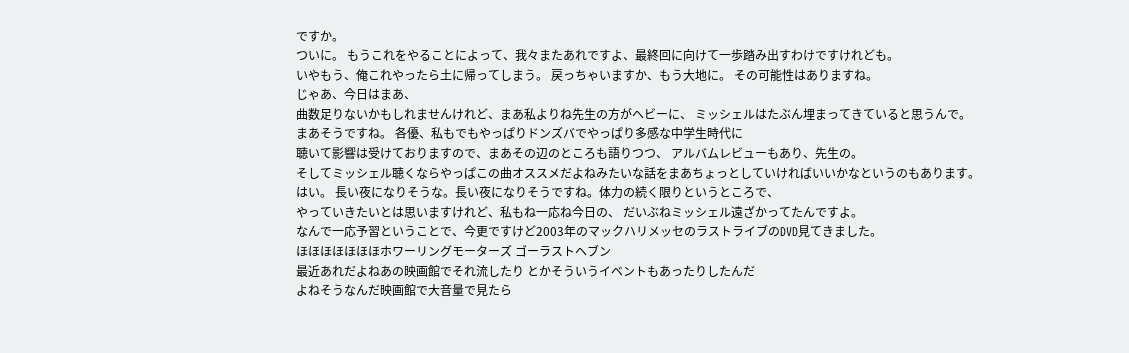ですか。
ついに。 もうこれをやることによって、我々またあれですよ、最終回に向けて一歩踏み出すわけですけれども。
いやもう、俺これやったら土に帰ってしまう。 戻っちゃいますか、もう大地に。 その可能性はありますね。
じゃあ、今日はまあ、
曲数足りないかもしれませんけれど、まあ私よりね先生の方がヘビーに、 ミッシェルはたぶん埋まってきていると思うんで。
まあそうですね。 各優、私もでもやっぱりドンズバでやっぱり多感な中学生時代に
聴いて影響は受けておりますので、まあその辺のところも語りつつ、 アルバムレビューもあり、先生の。
そしてミッシェル聴くならやっぱこの曲オススメだよねみたいな話をまあちょっとしていければいいかなというのもあります。
はい。 長い夜になりそうな。長い夜になりそうですね。体力の続く限りというところで、
やっていきたいとは思いますけれど、私もね一応ね今日の、 だいぶねミッシェル遠ざかってたんですよ。
なんで一応予習ということで、今更ですけど2003年のマックハリメッセのラストライブのDVD見てきました。
ほほほほほほほホワーリングモーターズ ゴーラストヘブン
最近あれだよねあの映画館でそれ流したり とかそういうイベントもあったりしたんだ
よねそうなんだ映画館で大音量で見たら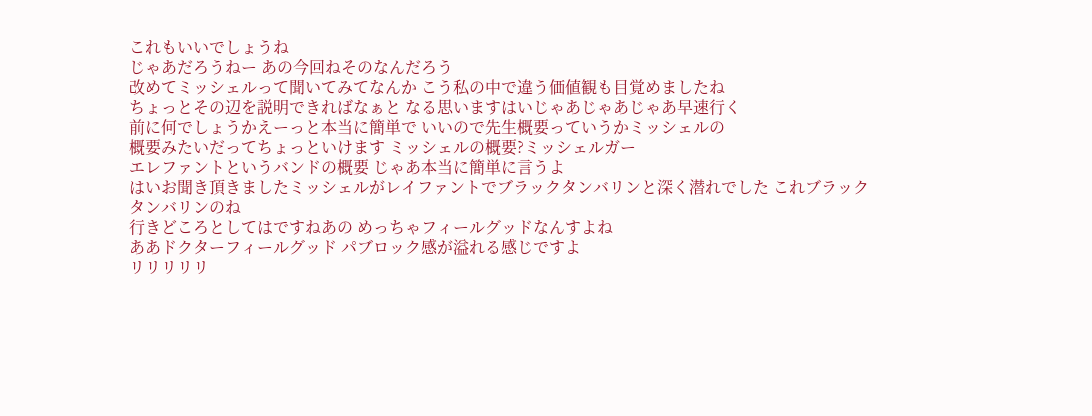これもいいでしょうね
じゃあだろうねー あの今回ねそのなんだろう
改めてミッシェルって聞いてみてなんか こう私の中で違う価値観も目覚めましたね
ちょっとその辺を説明できればなぁと なる思いますはいじゃあじゃあじゃあ早速行く
前に何でしょうかえーっと本当に簡単で いいので先生概要っていうかミッシェルの
概要みたいだってちょっといけます ミッシェルの概要?ミッシェルガー
エレファントというバンドの概要 じゃあ本当に簡単に言うよ
はいお聞き頂きましたミッシェルがレイファントでブラックタンバリンと深く潜れでした これブラックタンバリンのね
行きどころとしてはですねあの めっちゃフィールグッドなんすよね
ああドクターフィールグッド パブロック感が溢れる感じですよ
リリリリリ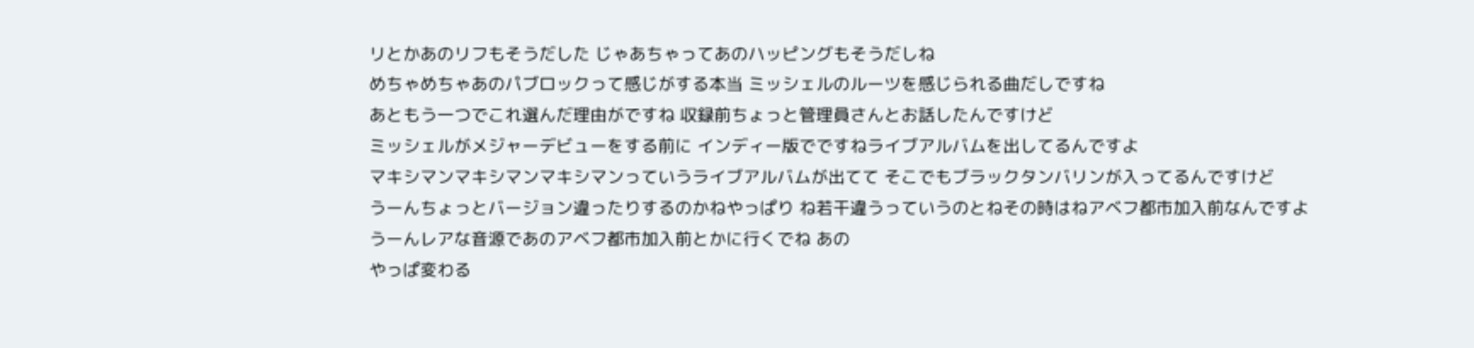リとかあのリフもそうだした じゃあちゃってあのハッピングもそうだしね
めちゃめちゃあのパブロックって感じがする本当 ミッシェルのルーツを感じられる曲だしですね
あともう一つでこれ選んだ理由がですね 収録前ちょっと管理員さんとお話したんですけど
ミッシェルがメジャーデビューをする前に インディー版でですねライブアルバムを出してるんですよ
マキシマンマキシマンマキシマンっていうライブアルバムが出てて そこでもブラックタンバリンが入ってるんですけど
うーんちょっとバージョン違ったりするのかねやっぱり ね若干違うっていうのとねその時はねアベフ都市加入前なんですよ
うーんレアな音源であのアベフ都市加入前とかに行くでね あの
やっぱ変わる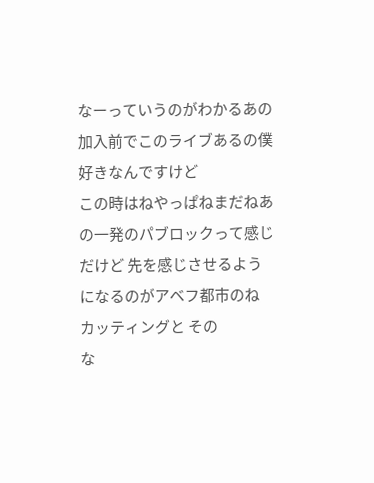なーっていうのがわかるあの 加入前でこのライブあるの僕好きなんですけど
この時はねやっぱねまだねあの一発のパブロックって感じだけど 先を感じさせるようになるのがアベフ都市のね
カッティングと その
な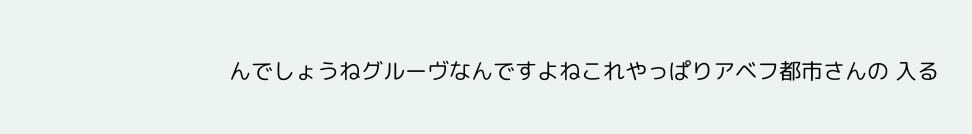んでしょうねグルーヴなんですよねこれやっぱりアベフ都市さんの 入る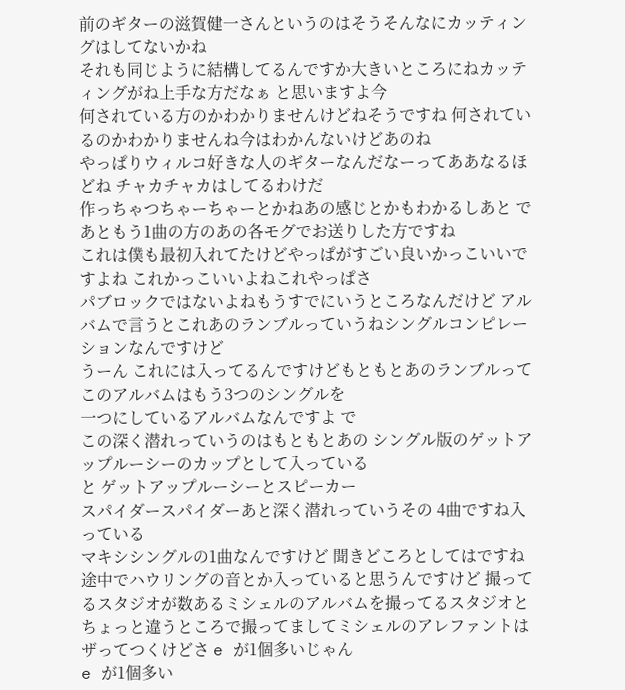前のギターの滋賀健一さんというのはそうそんなにカッティングはしてないかね
それも同じように結構してるんですか大きいところにねカッティングがね上手な方だなぁ と思いますよ今
何されている方のかわかりませんけどねそうですね 何されているのかわかりませんね今はわかんないけどあのね
やっぱりウィルコ好きな人のギターなんだなーってああなるほどね チャカチャカはしてるわけだ
作っちゃつちゃーちゃーとかねあの感じとかもわかるしあと であともう1曲の方のあの各モグでお送りした方ですね
これは僕も最初入れてたけどやっぱがすごい良いかっこいいですよね これかっこいいよねこれやっぱさ
パブロックではないよねもうすでにいうところなんだけど アルバムで言うとこれあのランブルっていうねシングルコンピレーションなんですけど
うーん これには入ってるんですけどもともとあのランブルってこのアルバムはもう3つのシングルを
一つにしているアルバムなんですよ で
この深く潜れっていうのはもともとあの シングル版のゲットアップルーシーのカップとして入っている
と ゲットアップルーシーとスピーカー
スパイダースパイダーあと深く潜れっていうその 4曲ですね入っている
マキシシングルの1曲なんですけど 聞きどころとしてはですね
途中でハウリングの音とか入っていると思うんですけど 撮ってるスタジオが数あるミシェルのアルバムを撮ってるスタジオと
ちょっと違うところで撮ってましてミシェルのアレファントはザってつくけどさ e が1個多いじゃん
e が1個多い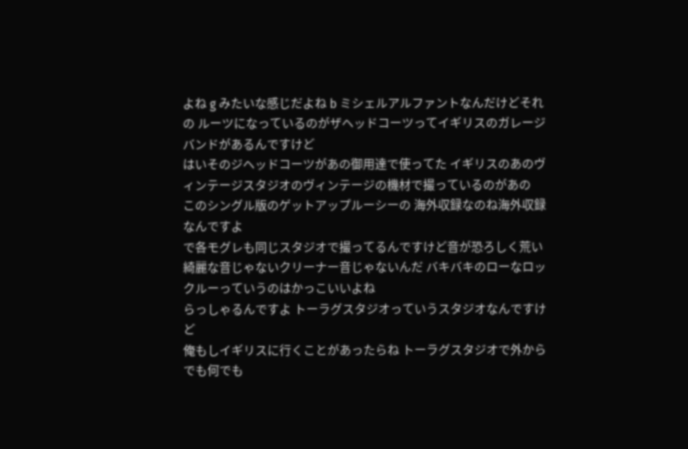よね g みたいな感じだよね b ミシェルアルファントなんだけどそれの ルーツになっているのがザヘッドコーツってイギリスのガレージバンドがあるんですけど
はいそのジヘッドコーツがあの御用達で使ってた イギリスのあのヴィンテージスタジオのヴィンテージの機材で撮っているのがあの
このシングル版のゲットアップルーシーの 海外収録なのね海外収録なんですよ
で各モグレも同じスタジオで撮ってるんですけど音が恐ろしく荒い
綺麗な音じゃないクリーナー音じゃないんだ バキバキのローなロックルーっていうのはかっこいいよね
らっしゃるんですよ トーラグスタジオっていうスタジオなんですけど
俺もしイギリスに行くことがあったらね トーラグスタジオで外からでも何でも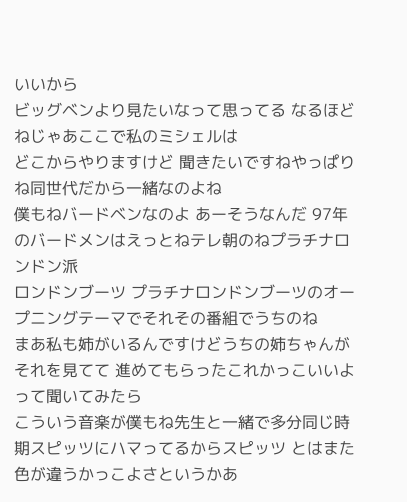いいから
ビッグベンより見たいなって思ってる なるほどねじゃあここで私のミシェルは
どこからやりますけど 聞きたいですねやっぱりね同世代だから一緒なのよね
僕もねバードベンなのよ あーそうなんだ 97年のバードメンはえっとねテレ朝のねプラチナロンドン派
ロンドンブーツ プラチナロンドンブーツのオープニングテーマでそれその番組でうちのね
まあ私も姉がいるんですけどうちの姉ちゃんがそれを見てて 進めてもらったこれかっこいいよって聞いてみたら
こういう音楽が僕もね先生と一緒で多分同じ時期スピッツにハマってるからスピッツ とはまた色が違うかっこよさというかあ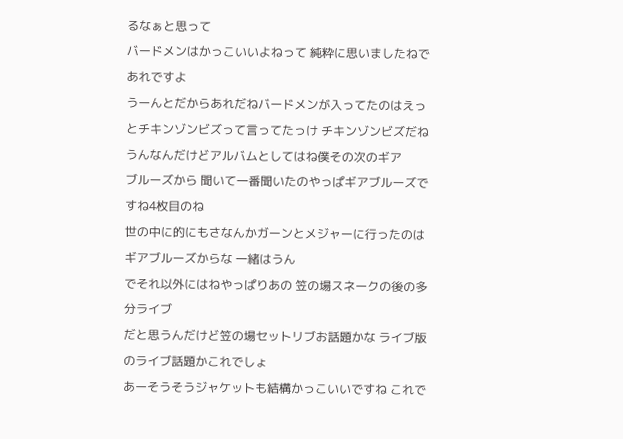るなぁと思って
バードメンはかっこいいよねって 純粋に思いましたねであれですよ
うーんとだからあれだねバードメンが入ってたのはえっとチキンゾンビズって言ってたっけ チキンゾンビズだねうんなんだけどアルバムとしてはね僕その次のギア
ブルーズから 聞いて一番聞いたのやっぱギアブルーズですね4枚目のね
世の中に的にもさなんかガーンとメジャーに行ったのはギアブルーズからな 一緒はうん
でそれ以外にはねやっぱりあの 笠の場スネークの後の多分ライブ
だと思うんだけど笠の場セットリブお話題かな ライブ版のライブ話題かこれでしょ
あーそうそうジャケットも結構かっこいいですね これで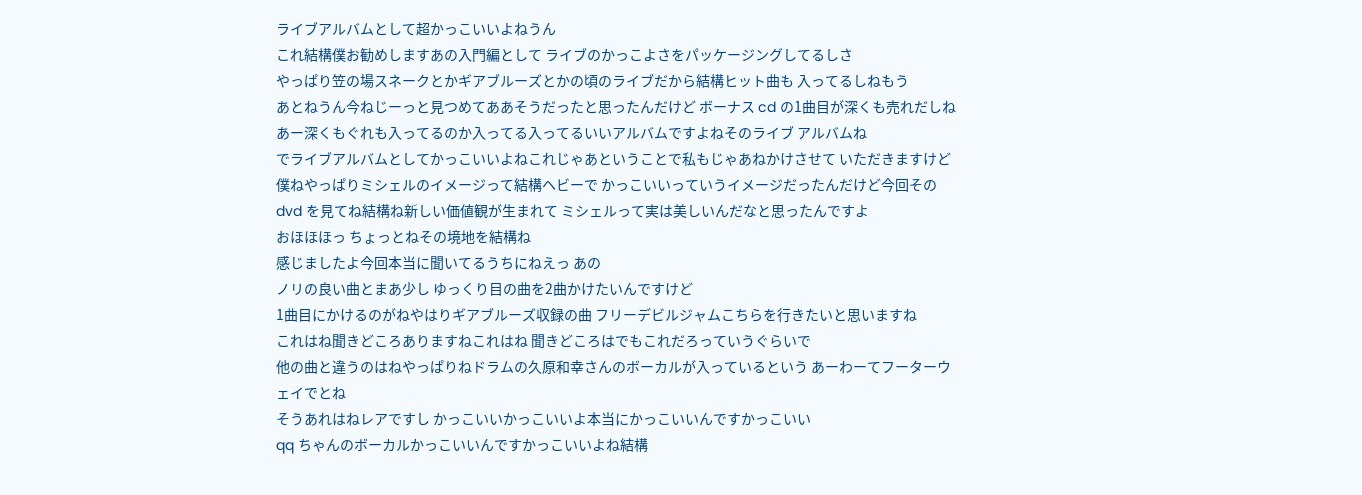ライブアルバムとして超かっこいいよねうん
これ結構僕お勧めしますあの入門編として ライブのかっこよさをパッケージングしてるしさ
やっぱり笠の場スネークとかギアブルーズとかの頃のライブだから結構ヒット曲も 入ってるしねもう
あとねうん今ねじーっと見つめてああそうだったと思ったんだけど ボーナス cd の1曲目が深くも売れだしね
あー深くもぐれも入ってるのか入ってる入ってるいいアルバムですよねそのライブ アルバムね
でライブアルバムとしてかっこいいよねこれじゃあということで私もじゃあねかけさせて いただきますけど
僕ねやっぱりミシェルのイメージって結構ヘビーで かっこいいっていうイメージだったんだけど今回その
dvd を見てね結構ね新しい価値観が生まれて ミシェルって実は美しいんだなと思ったんですよ
おほほほっ ちょっとねその境地を結構ね
感じましたよ今回本当に聞いてるうちにねえっ あの
ノリの良い曲とまあ少し ゆっくり目の曲を2曲かけたいんですけど
1曲目にかけるのがねやはりギアブルーズ収録の曲 フリーデビルジャムこちらを行きたいと思いますね
これはね聞きどころありますねこれはね 聞きどころはでもこれだろっていうぐらいで
他の曲と違うのはねやっぱりねドラムの久原和幸さんのボーカルが入っているという あーわーてフーターウェイでとね
そうあれはねレアですし かっこいいかっこいいよ本当にかっこいいんですかっこいい
qq ちゃんのボーカルかっこいいんですかっこいいよね結構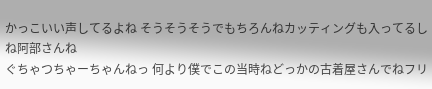かっこいい声してるよね そうそうそうでもちろんねカッティングも入ってるしね阿部さんね
ぐちゃつちゃーちゃんねっ 何より僕でこの当時ねどっかの古着屋さんでねフリ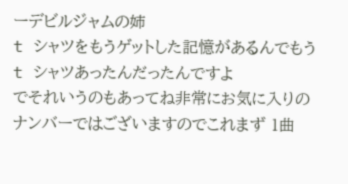ーデビルジャムの姉
t シャツをもうゲットした記憶があるんでもう t シャツあったんだったんですよ
でそれいうのもあってね非常にお気に入りのナンバーではございますのでこれまず 1曲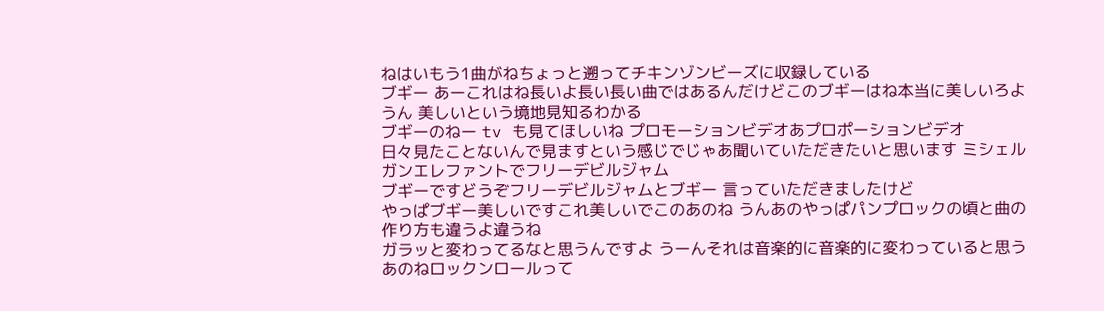ねはいもう1曲がねちょっと遡ってチキンゾンビーズに収録している
ブギー あーこれはね長いよ長い長い曲ではあるんだけどこのブギーはね本当に美しいろよ
うん 美しいという境地見知るわかる
ブギーのねー tv も見てほしいね プロモーションビデオあプロポーションビデオ
日々見たことないんで見ますという感じでじゃあ聞いていただきたいと思います ミシェルガンエレファントでフリーデビルジャム
ブギーですどうぞフリーデビルジャムとブギー 言っていただきましたけど
やっぱブギー美しいですこれ美しいでこのあのね うんあのやっぱパンプロックの頃と曲の作り方も違うよ違うね
ガラッと変わってるなと思うんですよ うーんそれは音楽的に音楽的に変わっていると思う
あのねロックンロールって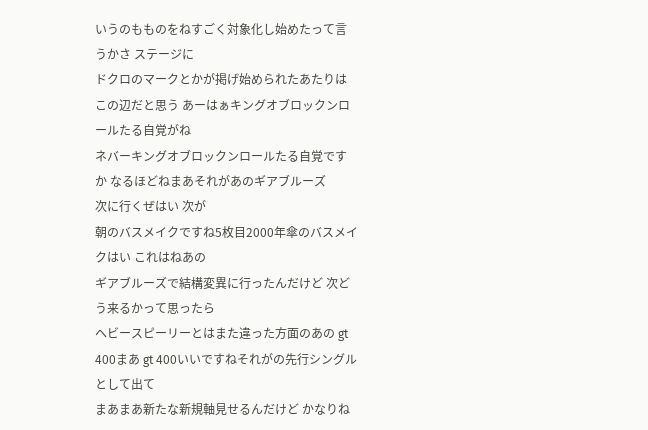いうのもものをねすごく対象化し始めたって言うかさ ステージに
ドクロのマークとかが掲げ始められたあたりはこの辺だと思う あーはぁキングオブロックンロールたる自覚がね
ネバーキングオブロックンロールたる自覚ですか なるほどねまあそれがあのギアブルーズ
次に行くぜはい 次が
朝のバスメイクですね5枚目2000年傘のバスメイクはい これはねあの
ギアブルーズで結構変異に行ったんだけど 次どう来るかって思ったら
ヘビースピーリーとはまた違った方面のあの gt 400まあ gt 400いいですねそれがの先行シングルとして出て
まあまあ新たな新規軸見せるんだけど かなりね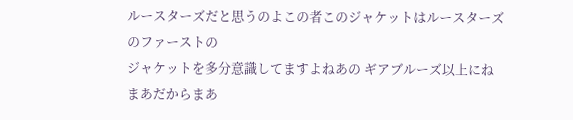ルースターズだと思うのよこの者このジャケットはルースターズのファーストの
ジャケットを多分意識してますよねあの ギアブルーズ以上にねまあだからまあ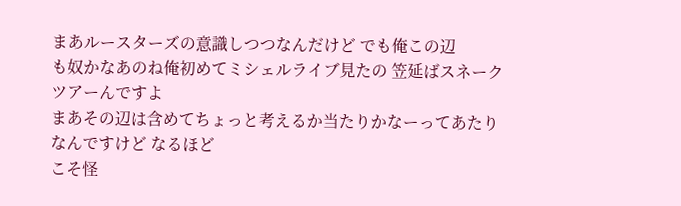まあルースターズの意識しつつなんだけど でも俺この辺
も奴かなあのね俺初めてミシェルライブ見たの 笠延ばスネークツアーんですよ
まあその辺は含めてちょっと考えるか当たりかなーってあたりなんですけど なるほど
こそ怪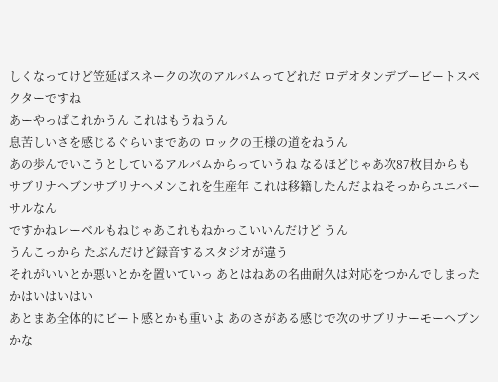しくなってけど笠延ばスネークの次のアルバムってどれだ ロデオタンデブービートスペクターですね
あーやっぱこれかうん これはもうねうん
息苦しいさを感じるぐらいまであの ロックの王様の道をねうん
あの歩んでいこうとしているアルバムからっていうね なるほどじゃあ次87枚目からも
サブリナヘブンサブリナヘメンこれを生産年 これは移籍したんだよねそっからユニバーサルなん
ですかねレーベルもねじゃあこれもねかっこいいんだけど うん
うんこっから たぶんだけど録音するスタジオが違う
それがいいとか悪いとかを置いていっ あとはねあの名曲耐久は対応をつかんでしまったかはいはいはい
あとまあ全体的にビート感とかも重いよ あのさがある感じで次のサブリナーモーヘブンかな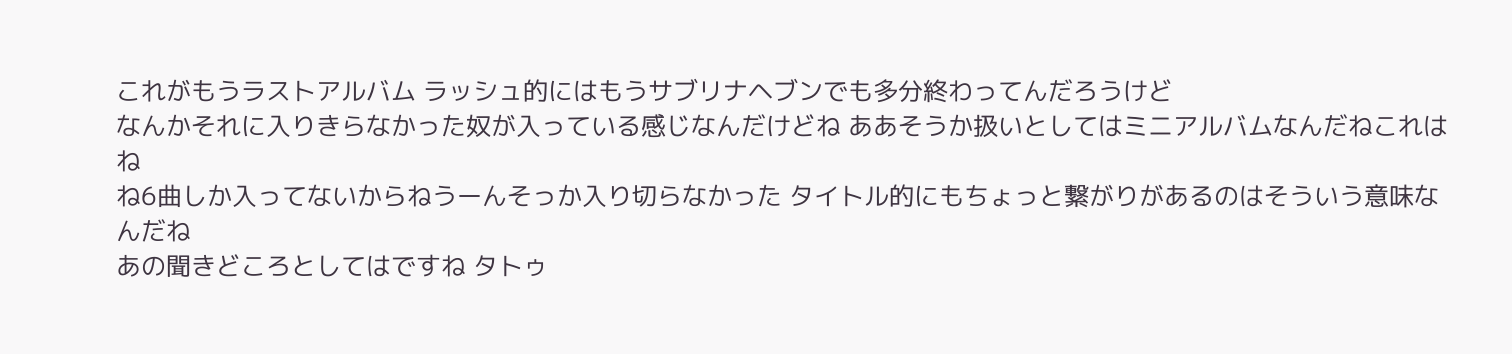これがもうラストアルバム ラッシュ的にはもうサブリナヘブンでも多分終わってんだろうけど
なんかそれに入りきらなかった奴が入っている感じなんだけどね ああそうか扱いとしてはミニアルバムなんだねこれはね
ね6曲しか入ってないからねうーんそっか入り切らなかった タイトル的にもちょっと繋がりがあるのはそういう意味なんだね
あの聞きどころとしてはですね タトゥ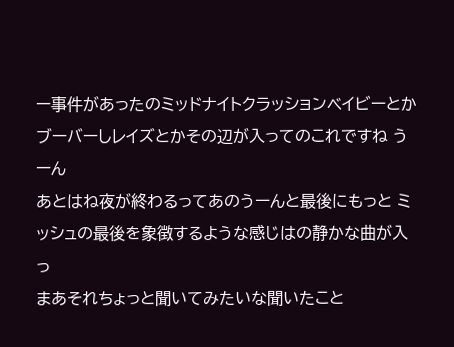ー事件があったのミッドナイトクラッションベイビーとか
ブーバーしレイズとかその辺が入ってのこれですね うーん
あとはね夜が終わるってあのうーんと最後にもっと ミッシュの最後を象徴するような感じはの静かな曲が入っ
まあそれちょっと聞いてみたいな聞いたこと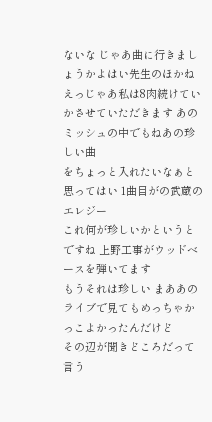ないな じゃあ曲に行きましょうかよはい先生のほかね
えっじゃあ私は8肉続けていかさせていただきます あのミッシュの中でもねあの珍しい曲
をちょっと入れたいなぁと思ってはい 1曲目がの武蔵のエレジー
これ何が珍しいかというとですね 上野工事がウッドベースを弾いてます
もうそれは珍しい まああのライブで見てもめっちゃかっこよかったんだけど
その辺が聞きどころだって言う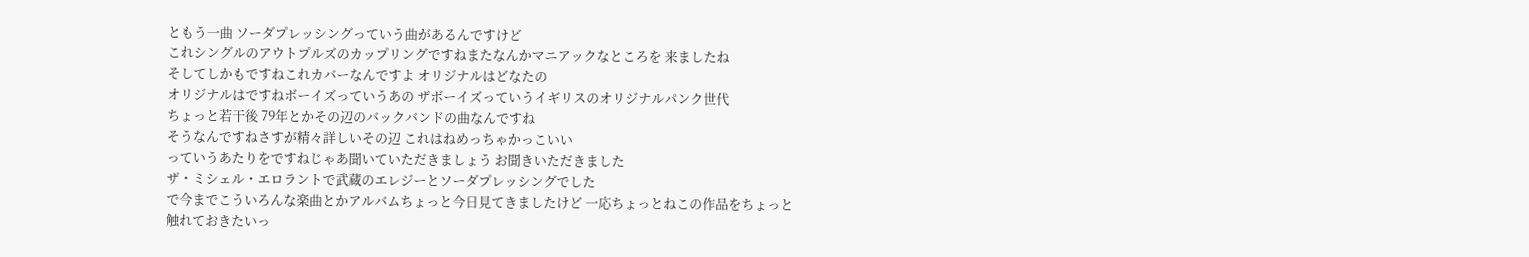ともう一曲 ソーダプレッシングっていう曲があるんですけど
これシングルのアウトプルズのカップリングですねまたなんかマニアックなところを 来ましたね
そしてしかもですねこれカバーなんですよ オリジナルはどなたの
オリジナルはですねボーイズっていうあの ザボーイズっていうイギリスのオリジナルパンク世代
ちょっと若干後 79年とかその辺のバックバンドの曲なんですね
そうなんですねさすが精々詳しいその辺 これはねめっちゃかっこいい
っていうあたりをですねじゃあ聞いていただきましょう お聞きいただきました
ザ・ミシェル・エロラントで武蔵のエレジーとソーダプレッシングでした
で今までこういろんな楽曲とかアルバムちょっと今日見てきましたけど 一応ちょっとねこの作品をちょっと触れておきたいっ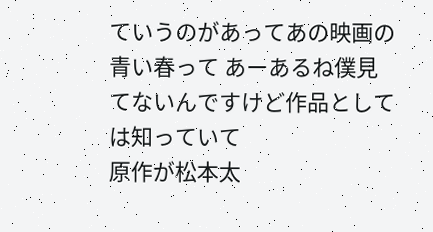ていうのがあってあの映画の
青い春って あーあるね僕見てないんですけど作品としては知っていて
原作が松本太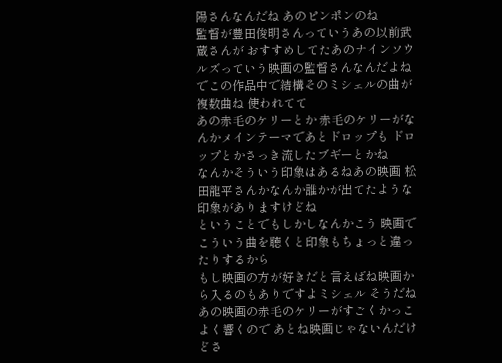陽さんなんだね あのピンポンのね
監督が豊田俊明さんっていうあの以前武蔵さんが おすすめしてたあのナインソウルズっていう映画の監督さんなんだよね
でこの作品中で結構そのミシェルの曲が複数曲ね 使われてて
あの赤毛のケリーとか 赤毛のケリーがなんかメインテーマであとドロップも ドロップとかさっき流したブギーとかね
なんかそういう印象はあるねあの映画 松田龍平さんかなんか誰かが出てたような印象がありますけどね
ということでもしかしなんかこう 映画でこういう曲を聴くと印象もちょっと違ったりするから
もし映画の方が好きだと言えばね映画から入るのもありですよミシェル そうだね
あの映画の赤毛のケリーがすごくかっこよく響くので あとね映画じゃないんだけどさ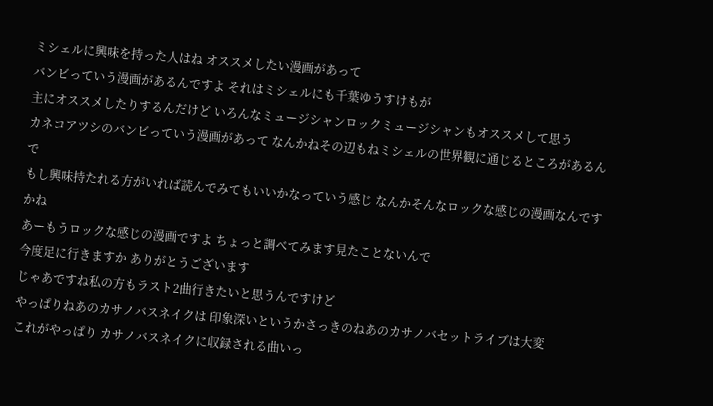ミシェルに興味を持った人はね オススメしたい漫画があって
バンビっていう漫画があるんですよ それはミシェルにも千葉ゆうすけもが
主にオススメしたりするんだけど いろんなミュージシャンロックミュージシャンもオススメして思う
カネコアツシのバンビっていう漫画があって なんかねその辺もねミシェルの世界観に通じるところがあるんで
もし興味持たれる方がいれば読んでみてもいいかなっていう感じ なんかそんなロックな感じの漫画なんですかね
あーもうロックな感じの漫画ですよ ちょっと調べてみます見たことないんで
今度足に行きますか ありがとうございます
じゃあですね私の方もラスト2曲行きたいと思うんですけど
やっぱりねあのカサノバスネイクは 印象深いというかさっきのねあのカサノバセットライブは大変
これがやっぱり カサノバスネイクに収録される曲いっ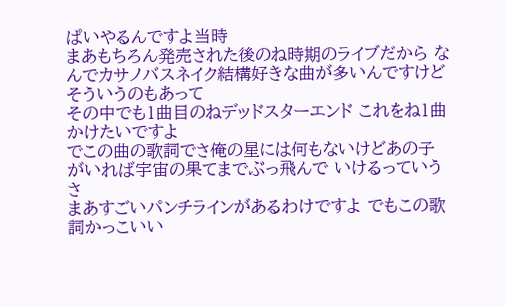ぱいやるんですよ当時
まあもちろん発売された後のね時期のライブだから なんでカサノバスネイク結構好きな曲が多いんですけどそういうのもあって
その中でも1曲目のねデッドスターエンド これをね1曲かけたいですよ
でこの曲の歌詞でさ俺の星には何もないけどあの子がいれば宇宙の果てまでぶっ飛んで いけるっていうさ
まあすごいパンチラインがあるわけですよ でもこの歌詞かっこいい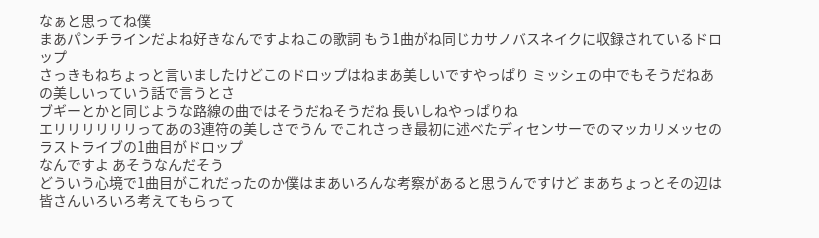なぁと思ってね僕
まあパンチラインだよね好きなんですよねこの歌詞 もう1曲がね同じカサノバスネイクに収録されているドロップ
さっきもねちょっと言いましたけどこのドロップはねまあ美しいですやっぱり ミッシェの中でもそうだねあの美しいっていう話で言うとさ
ブギーとかと同じような路線の曲ではそうだねそうだね 長いしねやっぱりね
エリリリリリリってあの3連符の美しさでうん でこれさっき最初に述べたディセンサーでのマッカリメッセのラストライブの1曲目がドロップ
なんですよ あそうなんだそう
どういう心境で1曲目がこれだったのか僕はまあいろんな考察があると思うんですけど まあちょっとその辺は皆さんいろいろ考えてもらって